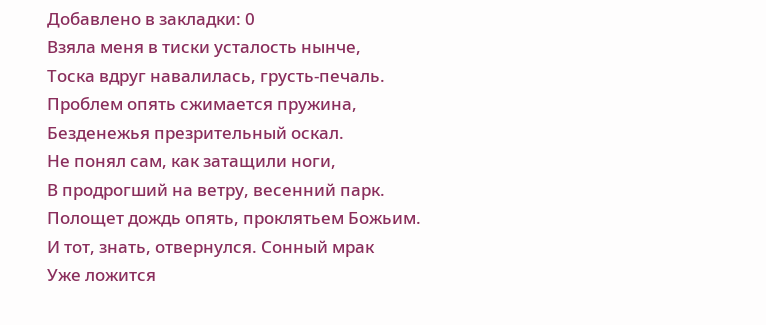Добавлено в закладки: 0
Взяла меня в тиски усталость нынче,
Тоска вдруг навалилась, грусть-печаль.
Проблем опять сжимается пружина,
Безденежья презрительный оскал.
Не понял сам, как затащили ноги,
В продрогший на ветру, весенний парк.
Полощет дождь опять, проклятьем Божьим.
И тот, знать, отвернулся. Сонный мрак
Уже ложится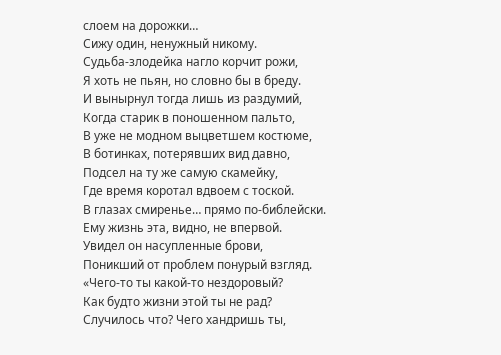слоем на дорожки…
Сижу один, ненужный никому.
Судьба-злодейка нагло корчит рожи,
Я хоть не пьян, но словно бы в бреду.
И вынырнул тогда лишь из раздумий,
Когда старик в поношенном пальто,
В уже не модном выцветшем костюме,
В ботинках, потерявших вид давно,
Подсел на ту же самую скамейку,
Где время коротал вдвоем с тоской.
В глазах смиренье… прямо по-библейски.
Ему жизнь эта, видно, не впервой.
Увидел он насупленные брови,
Поникший от проблем понурый взгляд.
«Чего-то ты какой-то нездоровый?
Как будто жизни этой ты не рад?
Случилось что? Чего хандришь ты,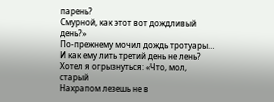парень?
Смурной, как этот вот дождливый день?»
По-прежнему мочил дождь тротуары…
И как ему лить третий день не лень?
Хотел я огрызнуться: «Что, мол, старый
Нахрапом лезешь не в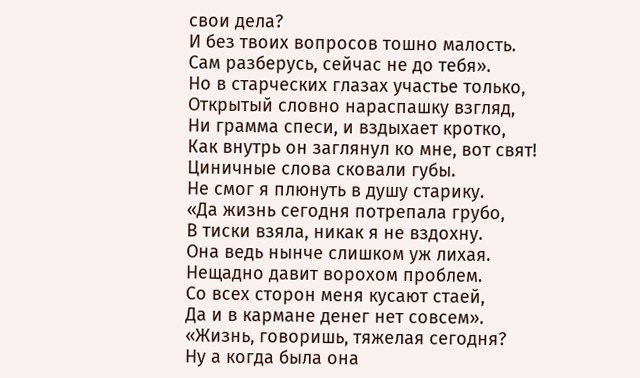свои дела?
И без твоих вопросов тошно малость.
Сам разберусь, сейчас не до тебя».
Но в старческих глазах участье только,
Открытый словно нараспашку взгляд,
Ни грамма спеси, и вздыхает кротко,
Как внутрь он заглянул ко мне, вот свят!
Циничные слова сковали губы.
Не смог я плюнуть в душу старику.
«Да жизнь сегодня потрепала грубо,
В тиски взяла, никак я не вздохну.
Она ведь нынче слишком уж лихая.
Нещадно давит ворохом проблем.
Со всех сторон меня кусают стаей,
Да и в кармане денег нет совсем».
«Жизнь, говоришь, тяжелая сегодня?
Ну а когда была она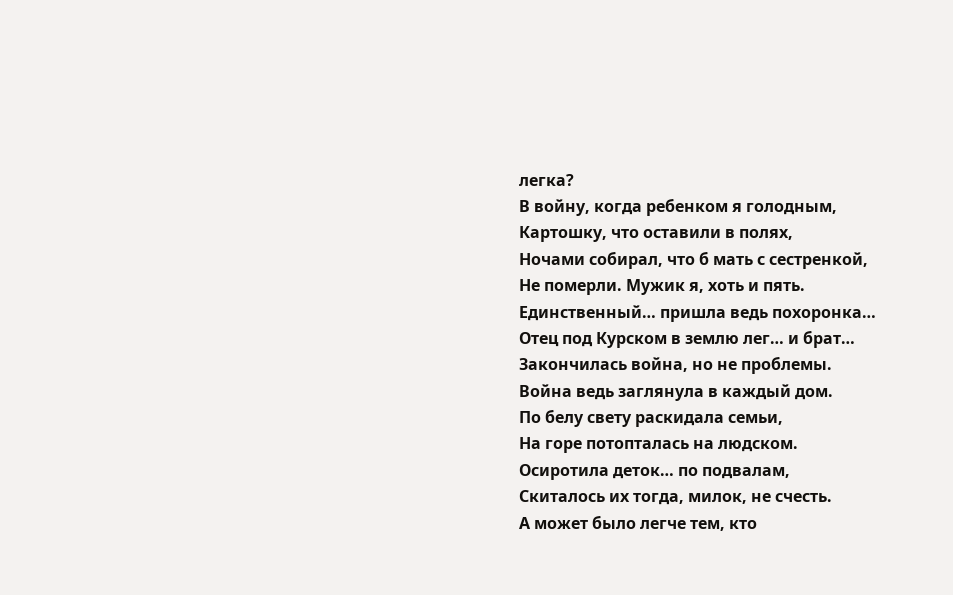легка?
В войну, когда ребенком я голодным,
Картошку, что оставили в полях,
Ночами собирал, что б мать с сестренкой,
Не померли. Мужик я, хоть и пять.
Единственный… пришла ведь похоронка…
Отец под Курском в землю лег… и брат…
Закончилась война, но не проблемы.
Война ведь заглянула в каждый дом.
По белу свету раскидала семьи,
На горе потопталась на людском.
Осиротила деток… по подвалам,
Скиталось их тогда, милок, не счесть.
А может было легче тем, кто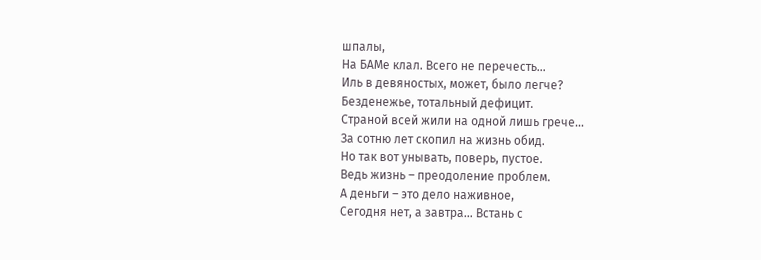шпалы,
На БАМе клал. Всего не перечесть…
Иль в девяностых, может, было легче?
Безденежье, тотальный дефицит.
Страной всей жили на одной лишь грече…
За сотню лет скопил на жизнь обид.
Но так вот унывать, поверь, пустое.
Ведь жизнь – преодоление проблем.
А деньги – это дело наживное,
Сегодня нет, а завтра… Встань с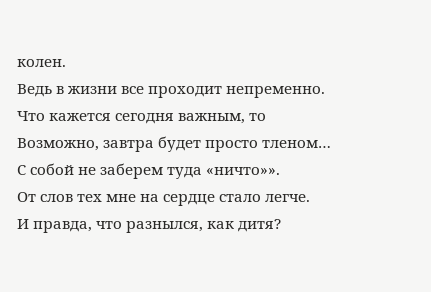колен.
Ведь в жизни все проходит непременно.
Что кажется сегодня важным, то
Возможно, завтра будет просто тленом…
С собой не заберем туда «ничто»».
От слов тех мне на сердце стало легче.
И правда, что разнылся, как дитя?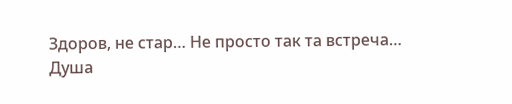Здоров, не стар… Не просто так та встреча…
Душа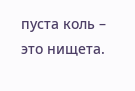пуста коль – это нищета.